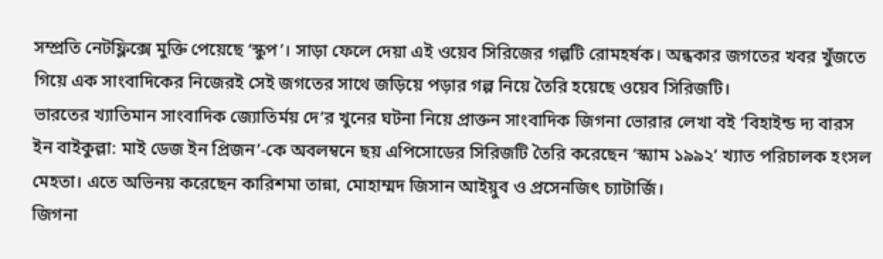সম্প্রতি নেটফ্লিক্সে মুক্তি পেয়েছে ‘স্কুপ’। সাড়া ফেলে দেয়া এই ওয়েব সিরিজের গল্পটি রোমহর্ষক। অন্ধকার জগতের খবর খুঁজতে গিয়ে এক সাংবাদিকের নিজেরই সেই জগতের সাথে জড়িয়ে পড়ার গল্প নিয়ে তৈরি হয়েছে ওয়েব সিরিজটি।
ভারতের খ্যাতিমান সাংবাদিক জ্যোতির্ময় দে’র খুনের ঘটনা নিয়ে প্রাক্তন সাংবাদিক জিগনা ভোরার লেখা বই ‘বিহাইন্ড দ্য বারস ইন বাইকুল্লা: মাই ডেজ ইন প্রিজন’-কে অবলম্বনে ছয় এপিসোডের সিরিজটি তৈরি করেছেন ‘স্ক্যাম ১৯৯২’ খ্যাত পরিচালক হংসল মেহতা। এতে অভিনয় করেছেন কারিশমা তান্না, মোহাম্মদ জিসান আইয়ুব ও প্রসেনজিৎ চ্যাটার্জি।
জিগনা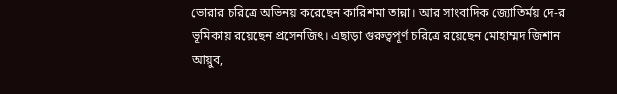ভোরার চরিত্রে অভিনয় করেছেন কারিশমা তান্না। আর সাংবাদিক জ্যোতির্ময় দে-র ভূমিকায় রয়েছেন প্রসেনজিৎ। এছাড়া গুরুত্বপূর্ণ চরিত্রে রয়েছেন মোহাম্মদ জিশান আয়ুব,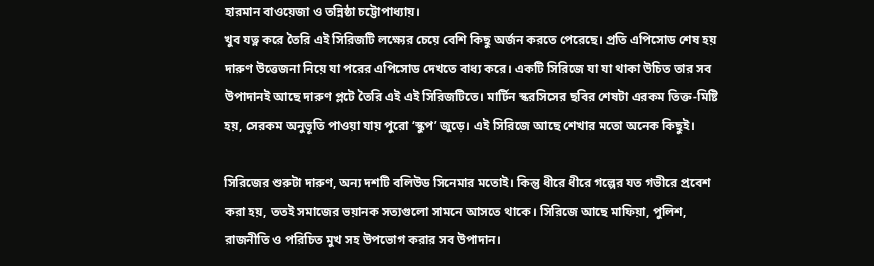হারমান বাওয়েজা ও তন্নিষ্ঠা চট্টোপাধ্যায়।
খুব যত্ন করে তৈরি এই সিরিজটি লক্ষ্যের চেয়ে বেশি কিছু অর্জন করতে পেরেছে। প্রতি এপিসোড শেষ হয় দারুণ উত্তেজনা নিয়ে যা পরের এপিসোড দেখতে বাধ্য করে। একটি সিরিজে যা যা থাকা উচিত তার সব উপাদানই আছে দারুণ প্লটে তৈরি এই এই সিরিজটিতে। মার্টিন স্করসিসের ছবির শেষটা এরকম তিক্ত-মিষ্টি হয়, সেরকম অনুভূতি পাওয়া যায় পুরো ‘স্কুপ’ জুড়ে। এই সিরিজে আছে শেখার মতো অনেক কিছুই।

সিরিজের শুরুটা দারুণ, অন্য দশটি বলিউড সিনেমার মতোই। কিন্তু ধীরে ধীরে গল্পের যত গভীরে প্রবেশ করা হয়, ততই সমাজের ভয়ানক সত্যগুলো সামনে আসতে থাকে। সিরিজে আছে মাফিয়া, পুলিশ, রাজনীতি ও পরিচিত মুখ সহ উপভোগ করার সব উপাদান।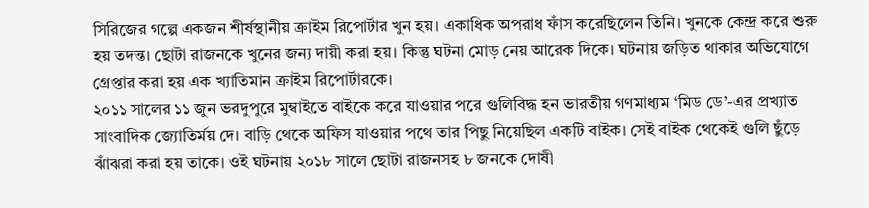সিরিজের গল্পে একজন শীর্ষস্থানীয় ক্রাইম রিপোর্টার খুন হয়। একাধিক অপরাধ ফাঁস করেছিলেন তিনি। খুনকে কেন্দ্র করে শুরু হয় তদন্ত। ছোটা রাজনকে খুনের জন্য দায়ী করা হয়। কিন্তু ঘটনা মোড় নেয় আরেক দিকে। ঘটনায় জড়িত থাকার অভিযোগে গ্রেপ্তার করা হয় এক খ্যাতিমান ক্রাইম রিপোর্টারকে।
২০১১ সালের ১১ জুন ভরদুপুরে মুম্বাইতে বাইকে করে যাওয়ার পরে গুলিবিদ্ধ হন ভারতীয় গণমাধ্যম ‘মিড ডে’-এর প্রখ্যাত সাংবাদিক জ্যোতির্ময় দে। বাড়ি থেকে অফিস যাওয়ার পথে তার পিছু নিয়েছিল একটি বাইক। সেই বাইক থেকেই গুলি ছুঁড়ে ঝাঁঝরা করা হয় তাকে। ওই ঘটনায় ২০১৮ সালে ছোটা রাজনসহ ৮ জনকে দোষী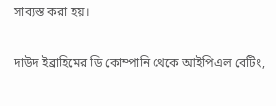সাব্যস্ত করা হয়।

দাউদ ইব্রাহিমের ডি কোম্পানি থেকে আইপিএল বেটিং,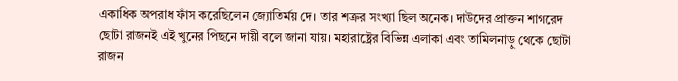একাধিক অপরাধ ফাঁস করেছিলেন জ্যোতির্ময় দে। তার শত্রুর সংখ্যা ছিল অনেক। দাউদের প্রাক্তন শাগরেদ ছোটা রাজনই এই খুনের পিছনে দায়ী বলে জানা যায়। মহারাষ্ট্রের বিভিন্ন এলাকা এবং তামিলনাড়ু থেকে ছোটা রাজন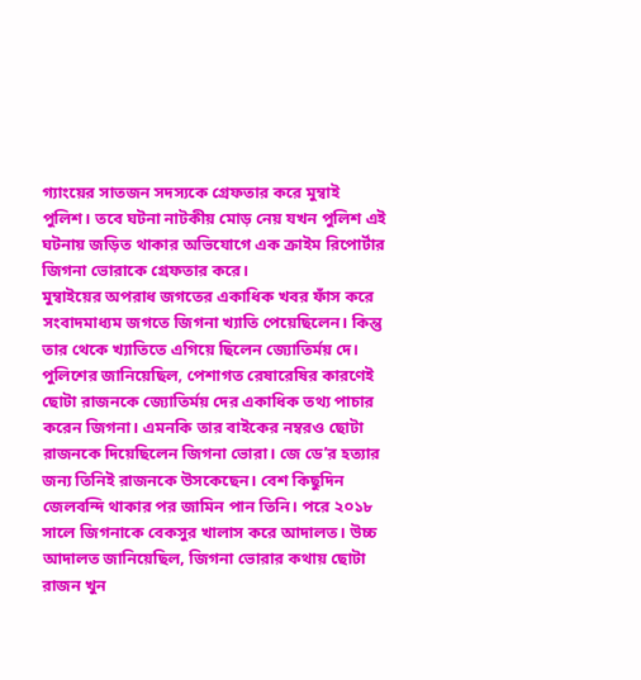গ্যাংয়ের সাতজন সদস্যকে গ্রেফতার করে মুম্বাই পুলিশ। তবে ঘটনা নাটকীয় মোড় নেয় যখন পুলিশ এই ঘটনায় জড়িত থাকার অভিযোগে এক ক্রাইম রিপোর্টার জিগনা ভোরাকে গ্রেফতার করে।
মুম্বাইয়ের অপরাধ জগতের একাধিক খবর ফাঁস করে সংবাদমাধ্যম জগতে জিগনা খ্যাতি পেয়েছিলেন। কিন্তু তার থেকে খ্যাতিতে এগিয়ে ছিলেন জ্যোতির্ময় দে। পুলিশের জানিয়েছিল, পেশাগত রেষারেষির কারণেই ছোটা রাজনকে জ্যোতির্ময় দের একাধিক তথ্য পাচার করেন জিগনা। এমনকি তার বাইকের নম্বরও ছোটা রাজনকে দিয়েছিলেন জিগনা ভোরা। জে ডে’র হত্যার জন্য তিনিই রাজনকে উসকেছেন। বেশ কিছুদিন জেলবন্দি থাকার পর জামিন পান তিনি। পরে ২০১৮ সালে জিগনাকে বেকসুর খালাস করে আদালত। উচ্চ আদালত জানিয়েছিল, জিগনা ভোরার কথায় ছোটা রাজন খুন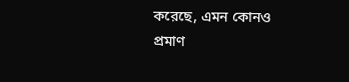করেছে, এমন কোনও প্রমাণ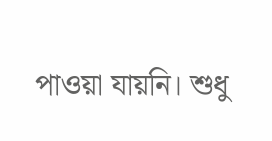পাওয়া যায়নি। শুধু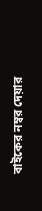বাইকের নম্বর দেয়ার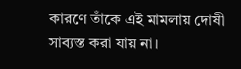কারণে তাঁকে এই মামলায় দোষী সাব্যস্ত করা যায় না।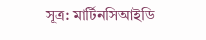সূত্র: মার্টিনসিআইডি